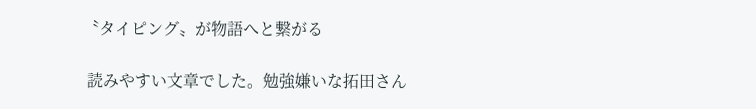〝タイピング〟が物語へと繋がる

 読みやすい文章でした。勉強嫌いな拓田さん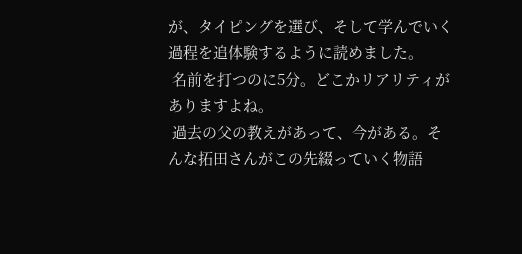が、タイピングを選び、そして学んでいく過程を追体験するように読めました。
 名前を打つのに5分。どこかリアリティがありますよね。
 過去の父の教えがあって、今がある。そんな拓田さんがこの先綴っていく物語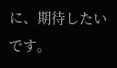に、期待したいです。